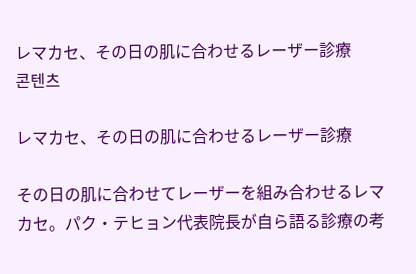レマカセ、その日の肌に合わせるレーザー診療
콘텐츠

レマカセ、その日の肌に合わせるレーザー診療

その日の肌に合わせてレーザーを組み合わせるレマカセ。パク・テヒョン代表院長が自ら語る診療の考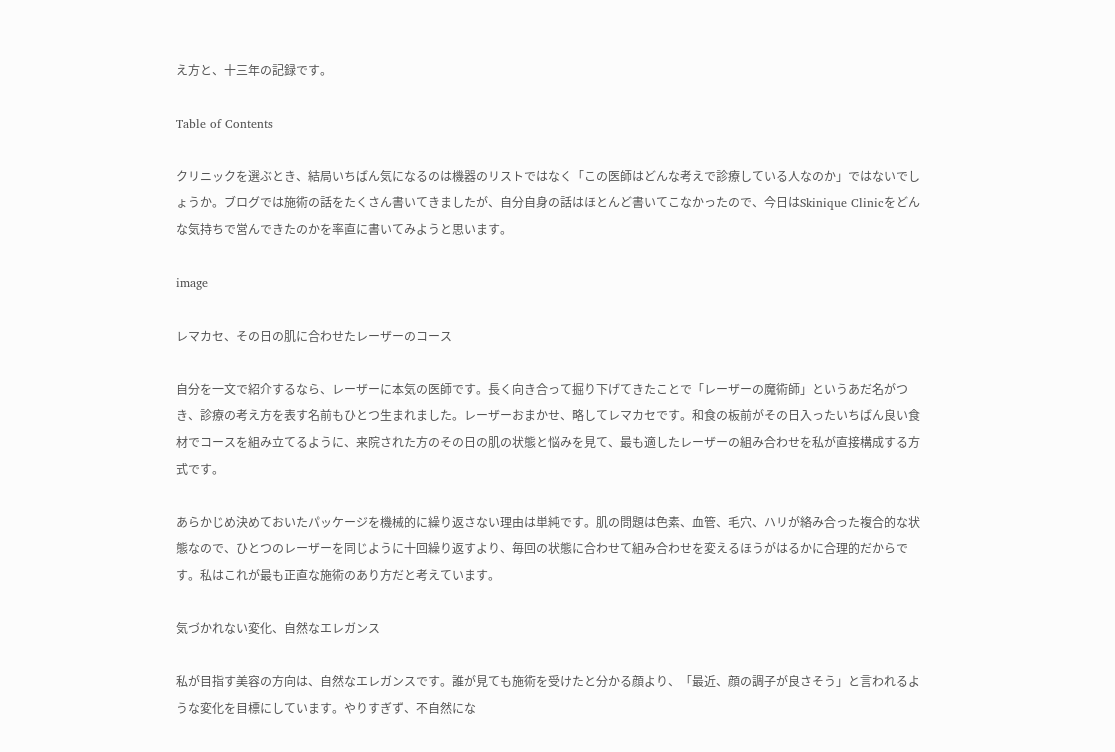え方と、十三年の記録です。

Table of Contents

クリニックを選ぶとき、結局いちばん気になるのは機器のリストではなく「この医師はどんな考えで診療している人なのか」ではないでしょうか。ブログでは施術の話をたくさん書いてきましたが、自分自身の話はほとんど書いてこなかったので、今日はSkinique Clinicをどんな気持ちで営んできたのかを率直に書いてみようと思います。

image

レマカセ、その日の肌に合わせたレーザーのコース

自分を一文で紹介するなら、レーザーに本気の医師です。長く向き合って掘り下げてきたことで「レーザーの魔術師」というあだ名がつき、診療の考え方を表す名前もひとつ生まれました。レーザーおまかせ、略してレマカセです。和食の板前がその日入ったいちばん良い食材でコースを組み立てるように、来院された方のその日の肌の状態と悩みを見て、最も適したレーザーの組み合わせを私が直接構成する方式です。

あらかじめ決めておいたパッケージを機械的に繰り返さない理由は単純です。肌の問題は色素、血管、毛穴、ハリが絡み合った複合的な状態なので、ひとつのレーザーを同じように十回繰り返すより、毎回の状態に合わせて組み合わせを変えるほうがはるかに合理的だからです。私はこれが最も正直な施術のあり方だと考えています。

気づかれない変化、自然なエレガンス

私が目指す美容の方向は、自然なエレガンスです。誰が見ても施術を受けたと分かる顔より、「最近、顔の調子が良さそう」と言われるような変化を目標にしています。やりすぎず、不自然にな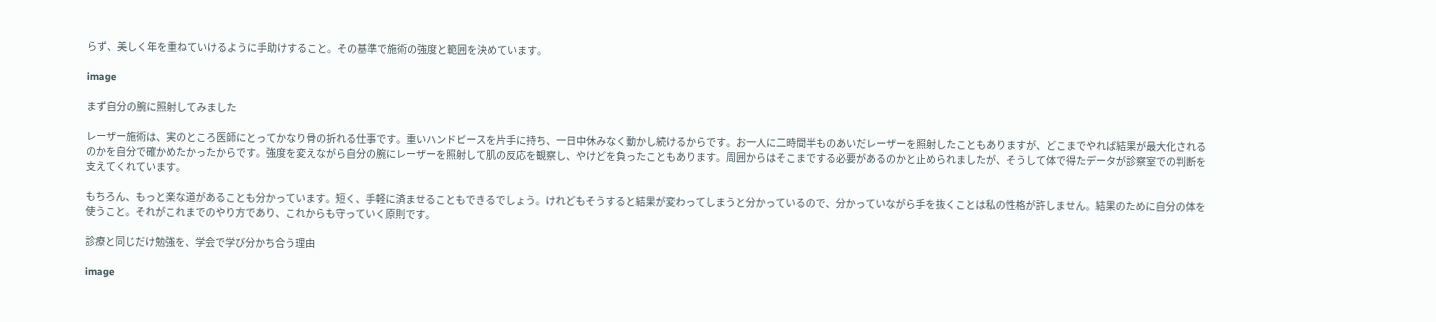らず、美しく年を重ねていけるように手助けすること。その基準で施術の強度と範囲を決めています。

image

まず自分の腕に照射してみました

レーザー施術は、実のところ医師にとってかなり骨の折れる仕事です。重いハンドピースを片手に持ち、一日中休みなく動かし続けるからです。お一人に二時間半ものあいだレーザーを照射したこともありますが、どこまでやれば結果が最大化されるのかを自分で確かめたかったからです。強度を変えながら自分の腕にレーザーを照射して肌の反応を観察し、やけどを負ったこともあります。周囲からはそこまでする必要があるのかと止められましたが、そうして体で得たデータが診察室での判断を支えてくれています。

もちろん、もっと楽な道があることも分かっています。短く、手軽に済ませることもできるでしょう。けれどもそうすると結果が変わってしまうと分かっているので、分かっていながら手を抜くことは私の性格が許しません。結果のために自分の体を使うこと。それがこれまでのやり方であり、これからも守っていく原則です。

診療と同じだけ勉強を、学会で学び分かち合う理由

image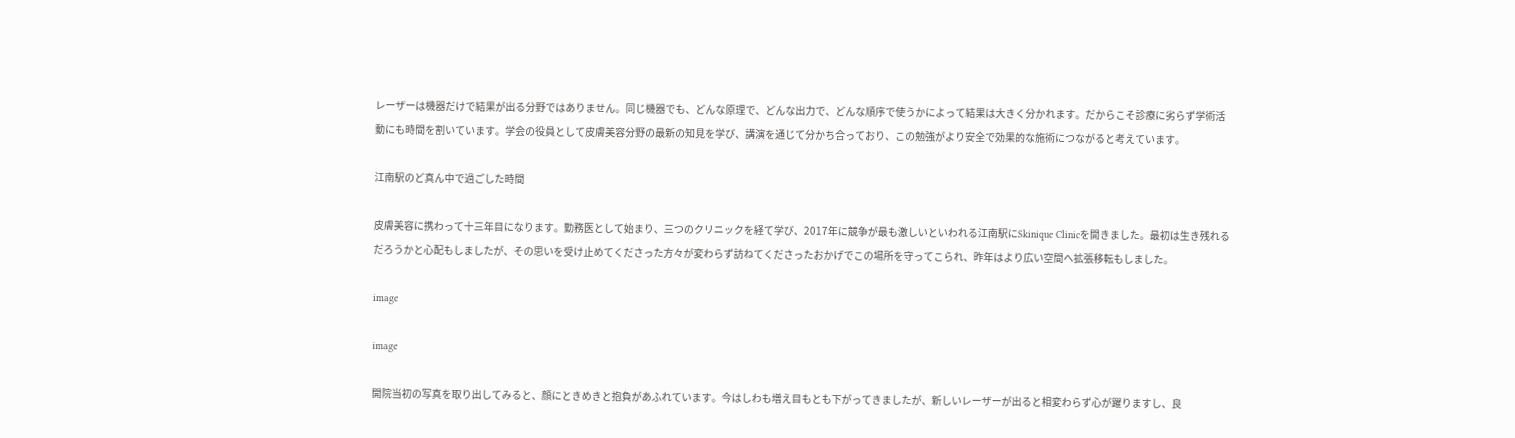レーザーは機器だけで結果が出る分野ではありません。同じ機器でも、どんな原理で、どんな出力で、どんな順序で使うかによって結果は大きく分かれます。だからこそ診療に劣らず学術活動にも時間を割いています。学会の役員として皮膚美容分野の最新の知見を学び、講演を通じて分かち合っており、この勉強がより安全で効果的な施術につながると考えています。

江南駅のど真ん中で過ごした時間

皮膚美容に携わって十三年目になります。勤務医として始まり、三つのクリニックを経て学び、2017年に競争が最も激しいといわれる江南駅にSkinique Clinicを開きました。最初は生き残れるだろうかと心配もしましたが、その思いを受け止めてくださった方々が変わらず訪ねてくださったおかげでこの場所を守ってこられ、昨年はより広い空間へ拡張移転もしました。

image

image

開院当初の写真を取り出してみると、顔にときめきと抱負があふれています。今はしわも増え目もとも下がってきましたが、新しいレーザーが出ると相変わらず心が躍りますし、良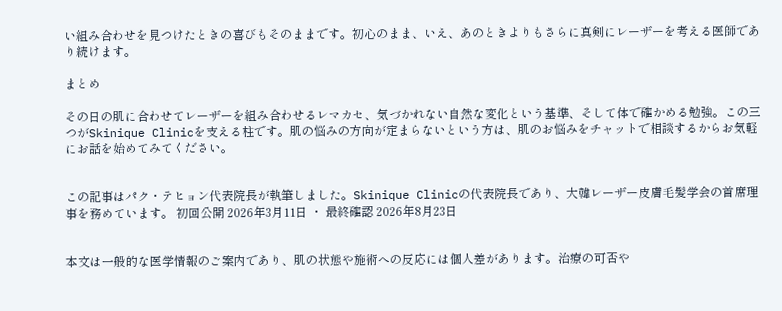い組み合わせを見つけたときの喜びもそのままです。初心のまま、いえ、あのときよりもさらに真剣にレーザーを考える医師であり続けます。

まとめ

その日の肌に合わせてレーザーを組み合わせるレマカセ、気づかれない自然な変化という基準、そして体で確かめる勉強。この三つがSkinique Clinicを支える柱です。肌の悩みの方向が定まらないという方は、肌のお悩みをチャットで相談するからお気軽にお話を始めてみてください。


この記事はパク・テヒョン代表院長が執筆しました。Skinique Clinicの代表院長であり、大韓レーザー皮膚毛髪学会の首席理事を務めています。 初回公開 2026年3月11日 ・ 最終確認 2026年8月23日


本文は一般的な医学情報のご案内であり、肌の状態や施術への反応には個人差があります。治療の可否や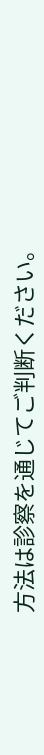方法は診察を通じてご判断ください。